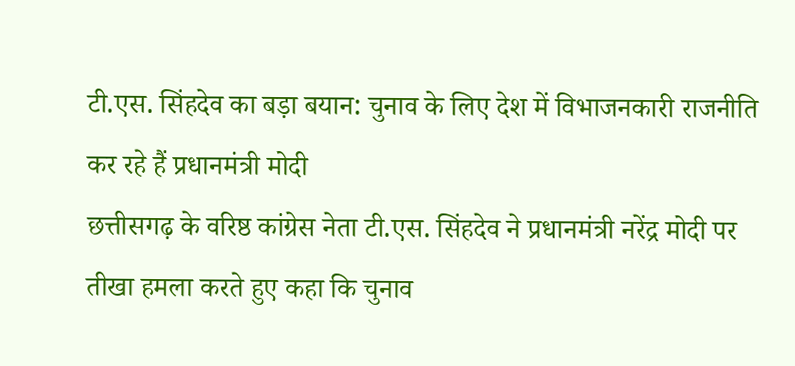टी.एस. सिंहदेव का बड़ा बयान: चुनाव के लिए देश में विभाजनकारी राजनीति कर रहे हैं प्रधानमंत्री मोदी
छत्तीसगढ़ के वरिष्ठ कांग्रेस नेता टी.एस. सिंहदेव ने प्रधानमंत्री नरेंद्र मोदी पर तीखा हमला करते हुए कहा कि चुनाव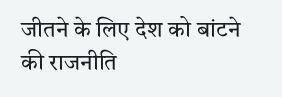जीतने के लिए देश को बांटने की राजनीति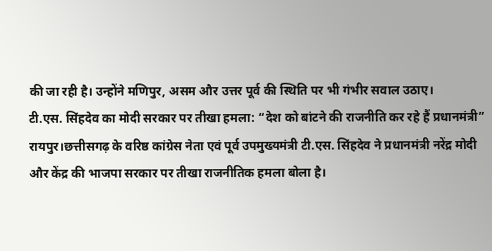की जा रही है। उन्होंने मणिपुर, असम और उत्तर पूर्व की स्थिति पर भी गंभीर सवाल उठाए।
टी.एस. सिंहदेव का मोदी सरकार पर तीखा हमला: “देश को बांटने की राजनीति कर रहे हैं प्रधानमंत्री”
रायपुर।छत्तीसगढ़ के वरिष्ठ कांग्रेस नेता एवं पूर्व उपमुख्यमंत्री टी.एस. सिंहदेव ने प्रधानमंत्री नरेंद्र मोदी और केंद्र की भाजपा सरकार पर तीखा राजनीतिक हमला बोला है।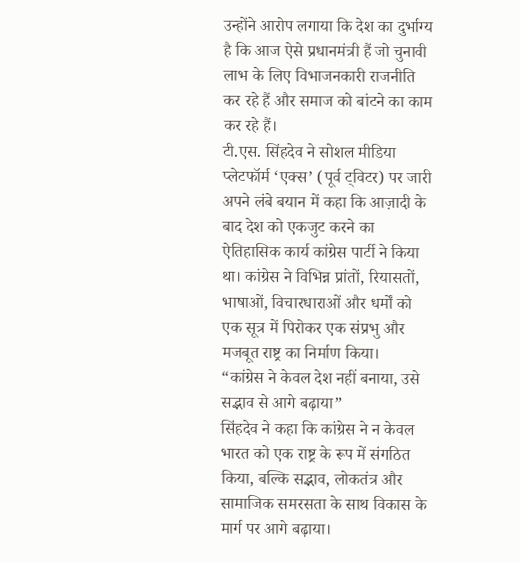उन्होंने आरोप लगाया कि देश का दुर्भाग्य है कि आज ऐसे प्रधानमंत्री हैं जो चुनावी लाभ के लिए विभाजनकारी राजनीति कर रहे हैं और समाज को बांटने का काम कर रहे हैं।
टी.एस. सिंहदेव ने सोशल मीडिया प्लेटफॉर्म ‘एक्स’ (पूर्व ट्विटर) पर जारी अपने लंबे बयान में कहा कि आज़ादी के बाद देश को एकजुट करने का ऐतिहासिक कार्य कांग्रेस पार्टी ने किया था। कांग्रेस ने विभिन्न प्रांतों, रियासतों, भाषाओं, विचारधाराओं और धर्मों को एक सूत्र में पिरोकर एक संप्रभु और मजबूत राष्ट्र का निर्माण किया।
“कांग्रेस ने केवल देश नहीं बनाया, उसे सद्भाव से आगे बढ़ाया”
सिंहदेव ने कहा कि कांग्रेस ने न केवल भारत को एक राष्ट्र के रूप में संगठित किया, बल्कि सद्भाव, लोकतंत्र और सामाजिक समरसता के साथ विकास के मार्ग पर आगे बढ़ाया।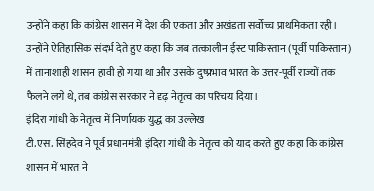उन्होंने कहा कि कांग्रेस शासन में देश की एकता और अखंडता सर्वोच्च प्राथमिकता रही।
उन्होंने ऐतिहासिक संदर्भ देते हुए कहा कि जब तत्कालीन ईस्ट पाकिस्तान (पूर्वी पाकिस्तान) में तानाशाही शासन हावी हो गया था और उसके दुष्प्रभाव भारत के उत्तर-पूर्वी राज्यों तक फैलने लगे थे, तब कांग्रेस सरकार ने दृढ़ नेतृत्व का परिचय दिया।
इंदिरा गांधी के नेतृत्व में निर्णायक युद्ध का उल्लेख
टी.एस. सिंहदेव ने पूर्व प्रधानमंत्री इंदिरा गांधी के नेतृत्व को याद करते हुए कहा कि कांग्रेस शासन में भारत ने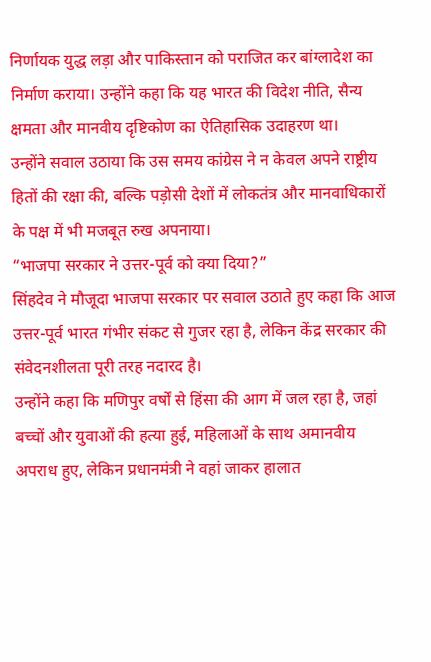निर्णायक युद्ध लड़ा और पाकिस्तान को पराजित कर बांग्लादेश का निर्माण कराया। उन्होंने कहा कि यह भारत की विदेश नीति, सैन्य क्षमता और मानवीय दृष्टिकोण का ऐतिहासिक उदाहरण था।
उन्होंने सवाल उठाया कि उस समय कांग्रेस ने न केवल अपने राष्ट्रीय हितों की रक्षा की, बल्कि पड़ोसी देशों में लोकतंत्र और मानवाधिकारों के पक्ष में भी मजबूत रुख अपनाया।
“भाजपा सरकार ने उत्तर-पूर्व को क्या दिया?”
सिंहदेव ने मौजूदा भाजपा सरकार पर सवाल उठाते हुए कहा कि आज उत्तर-पूर्व भारत गंभीर संकट से गुजर रहा है, लेकिन केंद्र सरकार की संवेदनशीलता पूरी तरह नदारद है।
उन्होंने कहा कि मणिपुर वर्षों से हिंसा की आग में जल रहा है, जहां बच्चों और युवाओं की हत्या हुई, महिलाओं के साथ अमानवीय अपराध हुए, लेकिन प्रधानमंत्री ने वहां जाकर हालात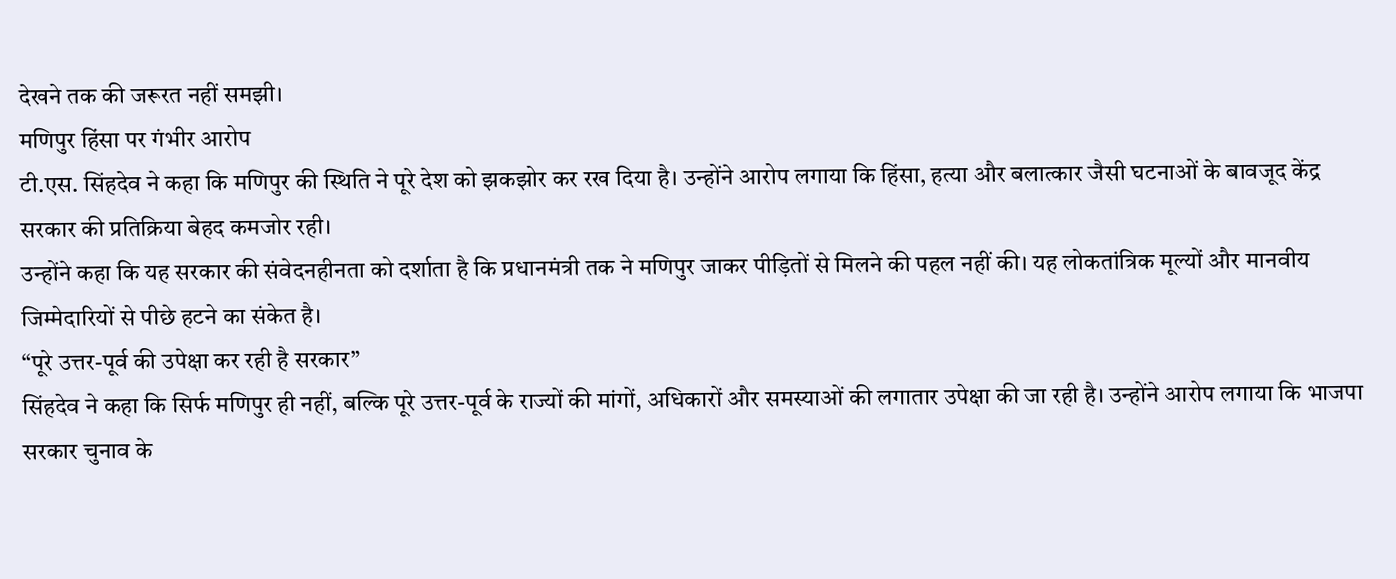देखने तक की जरूरत नहीं समझी।
मणिपुर हिंसा पर गंभीर आरोप
टी.एस. सिंहदेव ने कहा कि मणिपुर की स्थिति ने पूरे देश को झकझोर कर रख दिया है। उन्होंने आरोप लगाया कि हिंसा, हत्या और बलात्कार जैसी घटनाओं के बावजूद केंद्र सरकार की प्रतिक्रिया बेहद कमजोर रही।
उन्होंने कहा कि यह सरकार की संवेदनहीनता को दर्शाता है कि प्रधानमंत्री तक ने मणिपुर जाकर पीड़ितों से मिलने की पहल नहीं की। यह लोकतांत्रिक मूल्यों और मानवीय जिम्मेदारियों से पीछे हटने का संकेत है।
“पूरे उत्तर-पूर्व की उपेक्षा कर रही है सरकार”
सिंहदेव ने कहा कि सिर्फ मणिपुर ही नहीं, बल्कि पूरे उत्तर-पूर्व के राज्यों की मांगों, अधिकारों और समस्याओं की लगातार उपेक्षा की जा रही है। उन्होंने आरोप लगाया कि भाजपा सरकार चुनाव के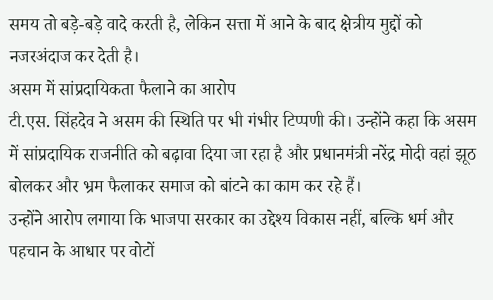समय तो बड़े-बड़े वादे करती है, लेकिन सत्ता में आने के बाद क्षेत्रीय मुद्दों को नजरअंदाज कर देती है।
असम में सांप्रदायिकता फैलाने का आरोप
टी.एस. सिंहदेव ने असम की स्थिति पर भी गंभीर टिप्पणी की। उन्होंने कहा कि असम में सांप्रदायिक राजनीति को बढ़ावा दिया जा रहा है और प्रधानमंत्री नरेंद्र मोदी वहां झूठ बोलकर और भ्रम फैलाकर समाज को बांटने का काम कर रहे हैं।
उन्होंने आरोप लगाया कि भाजपा सरकार का उद्देश्य विकास नहीं, बल्कि धर्म और पहचान के आधार पर वोटों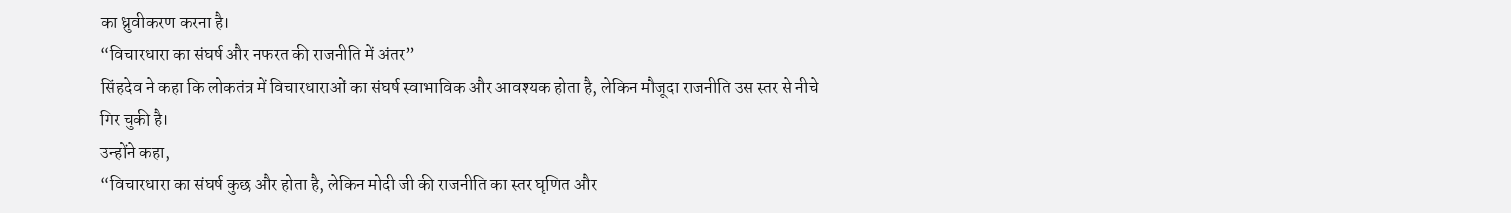का ध्रुवीकरण करना है।
“विचारधारा का संघर्ष और नफरत की राजनीति में अंतर”
सिंहदेव ने कहा कि लोकतंत्र में विचारधाराओं का संघर्ष स्वाभाविक और आवश्यक होता है, लेकिन मौजूदा राजनीति उस स्तर से नीचे गिर चुकी है।
उन्होंने कहा,
“विचारधारा का संघर्ष कुछ और होता है, लेकिन मोदी जी की राजनीति का स्तर घृणित और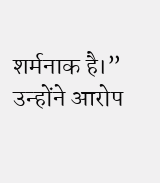शर्मनाक है।”
उन्होंने आरोप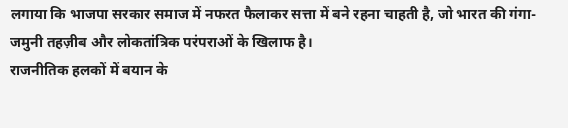लगाया कि भाजपा सरकार समाज में नफरत फैलाकर सत्ता में बने रहना चाहती है, जो भारत की गंगा-जमुनी तहज़ीब और लोकतांत्रिक परंपराओं के खिलाफ है।
राजनीतिक हलकों में बयान के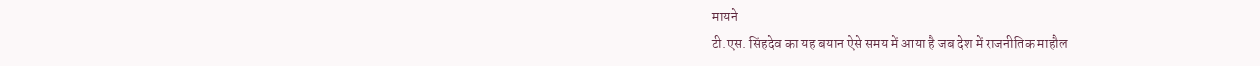मायने
टी.एस. सिंहदेव का यह बयान ऐसे समय में आया है जब देश में राजनीतिक माहौल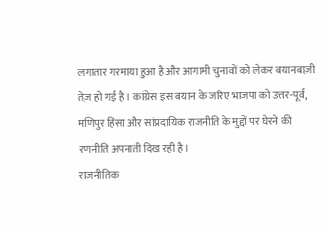लगातार गरमाया हुआ है और आगामी चुनावों को लेकर बयानबाज़ी तेज़ हो गई है। कांग्रेस इस बयान के जरिए भाजपा को उत्तर-पूर्व, मणिपुर हिंसा और सांप्रदायिक राजनीति के मुद्दों पर घेरने की रणनीति अपनाती दिख रही है।
राजनीतिक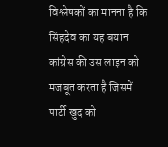विश्लेषकों का मानना है कि सिंहदेव का यह बयान कांग्रेस की उस लाइन को मजबूत करता है जिसमें पार्टी खुद को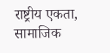राष्ट्रीय एकता, सामाजिक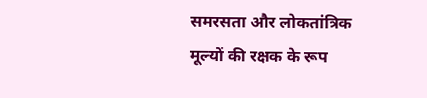समरसता और लोकतांत्रिक मूल्यों की रक्षक के रूप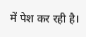में पेश कर रही है।